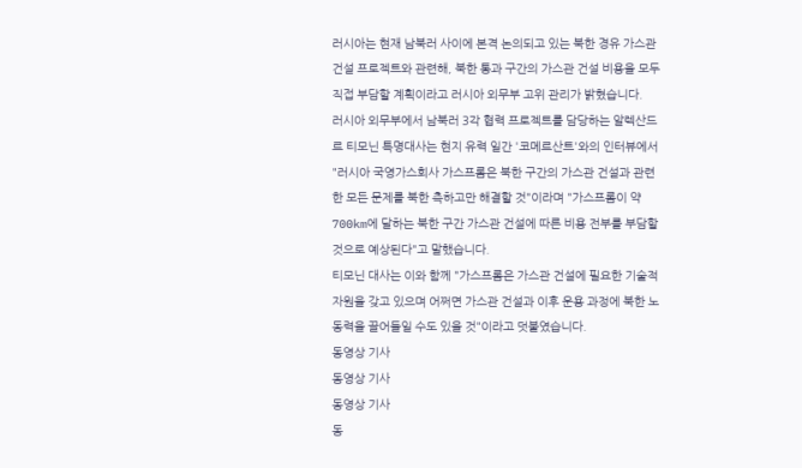러시아는 현재 남북러 사이에 본격 논의되고 있는 북한 경유 가스관 건설 프로젝트와 관련해, 북한 통과 구간의 가스관 건설 비용을 모두 직접 부담할 계획이라고 러시아 외무부 고위 관리가 밝혔습니다.
러시아 외무부에서 남북러 3각 협력 프로젝트를 담당하는 알렉산드르 티모닌 특명대사는 현지 유력 일간 '코메르산트'와의 인터뷰에서 "러시아 국영가스회사 가스프롬은 북한 구간의 가스관 건설과 관련한 모든 문제를 북한 측하고만 해결할 것"이라며 "가스프롬이 약 700km에 달하는 북한 구간 가스관 건설에 따른 비용 전부를 부담할 것으로 예상된다"고 말했습니다.
티모닌 대사는 이와 함께 "가스프롬은 가스관 건설에 필요한 기술적 자원을 갖고 있으며 어쩌면 가스관 건설과 이후 운용 과정에 북한 노동력을 끌어들일 수도 있을 것"이라고 덧붙였습니다.
동영상 기사
동영상 기사
동영상 기사
동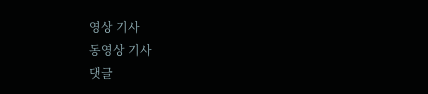영상 기사
동영상 기사
댓글